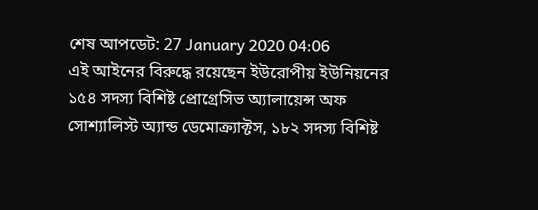শেষ আপডেট: 27 January 2020 04:06
এই আইনের বিরুদ্ধে রয়েছেন ইউরোপীয় ইউনিয়নের ১৫৪ সদস্য বিশিষ্ট প্রোগ্রেসিভ অ্যালায়েন্স অফ সোশ্যালিস্ট অ্যান্ড ডেমোক্র্যাক্টস, ১৮২ সদস্য বিশিষ্ট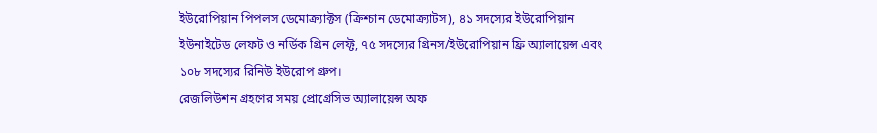ইউরোপিয়ান পিপলস ডেমোক্র্যাক্টস (ক্রিশ্চান ডেমোক্র্যাটস), ৪১ সদস্যের ইউরোপিয়ান ইউনাইটেড লেফট ও নর্ডিক গ্রিন লেফ্ট, ৭৫ সদস্যের গ্রিনস/ইউরোপিয়ান ফ্রি অ্যালায়েন্স এবং ১০৮ সদস্যের রিনিউ ইউরোপ গ্রুপ।
রেজলিউশন গ্রহণের সময় প্রোগ্রেসিভ অ্যালায়েন্স অফ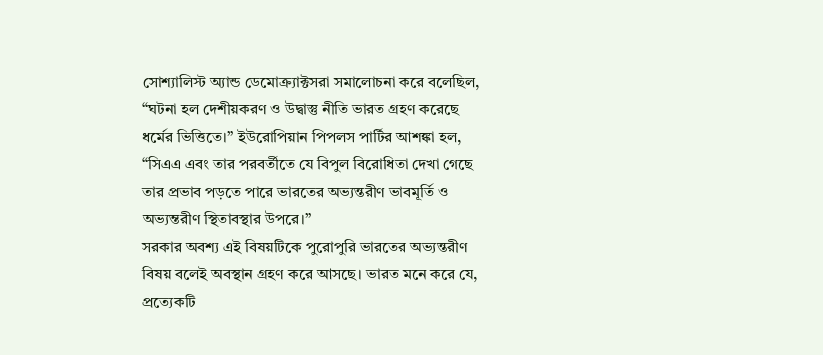সোশ্যালিস্ট অ্যান্ড ডেমোক্র্যাক্টসরা সমালোচনা করে বলেছিল, “ঘটনা হল দেশীয়করণ ও উদ্বাস্তু নীতি ভারত গ্রহণ করেছে ধর্মের ভিত্তিতে।” ইউরোপিয়ান পিপলস পার্টির আশঙ্কা হল, “সিএএ এবং তার পরবর্তীতে যে বিপুল বিরোধিতা দেখা গেছে তার প্রভাব পড়তে পারে ভারতের অভ্যন্তরীণ ভাবমূর্তি ও অভ্যম্তরীণ স্থিতাবস্থার উপরে।”
সরকার অবশ্য এই বিষয়টিকে পুরোপুরি ভারতের অভ্যন্তরীণ বিষয় বলেই অবস্থান গ্রহণ করে আসছে। ভারত মনে করে যে, প্রত্যেকটি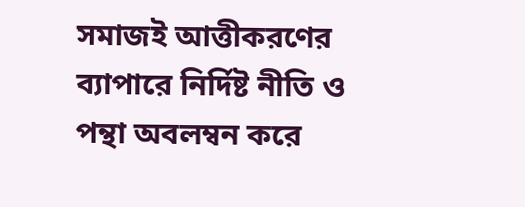সমাজই আত্তীকরণের ব্যাপারে নির্দিষ্ট নীতি ও পন্থা অবলম্বন করে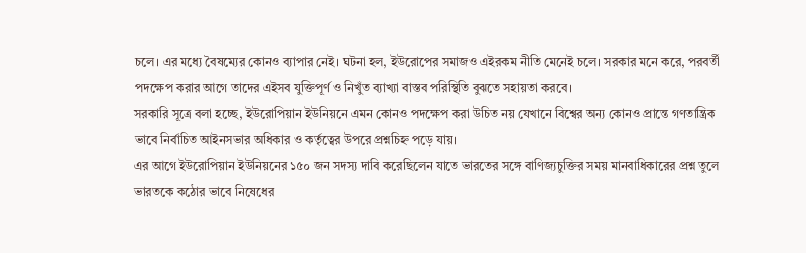চলে। এর মধ্যে বৈষম্যের কোনও ব্যাপার নেই। ঘটনা হল, ইউরোপের সমাজও এইরকম নীতি মেনেই চলে। সরকার মনে করে, পরবর্তী পদক্ষেপ করার আগে তাদের এইসব যুক্তিপূর্ণ ও নিখুঁত ব্যাখ্যা বাস্তব পরিস্থিতি বুঝতে সহায়তা করবে।
সরকারি সূত্রে বলা হচ্ছে, ইউরোপিয়ান ইউনিয়নে এমন কোনও পদক্ষেপ করা উচিত নয় যেখানে বিশ্বের অন্য কোনও প্রান্তে গণতান্ত্রিক ভাবে নির্বাচিত আইনসভার অধিকার ও কর্তৃত্বের উপরে প্রশ্নচিহ্ন পড়ে যায়।
এর আগে ইউরোপিয়ান ইউনিয়নের ১৫০ জন সদস্য দাবি করেছিলেন যাতে ভারতের সঙ্গে বাণিজ্যচুক্তির সময় মানবাধিকারের প্রশ্ন তুলে ভারতকে কঠোর ভাবে নিষেধের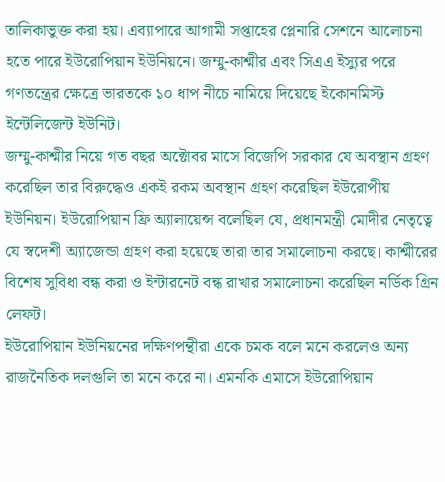তালিকাভুক্ত করা হয়। এব্যাপারে আগামী সপ্তাহের প্লেনারি সেশনে আলোচনা হতে পারে ইউরোপিয়ান ইউনিয়নে। জম্মু-কাশ্মীর এবং সিএএ ইস্যুর পরে গণতন্ত্রের ক্ষেত্রে ভারতকে ১০ ধাপ নীচে নামিয়ে দিয়েছে ইকোনমিস্ট ইন্টেলিজেন্ট ইউনিট।
জম্মু-কাশ্মীর নিয়ে গত বছর অক্টোবর মাসে বিজেপি সরকার যে অবস্থান গ্রহণ করেছিল তার বিরুদ্ধেও একই রকম অবস্থান গ্রহণ করেছিল ইউরোপীয় ইউনিয়ন। ইউরোপিয়ান ফ্রি অ্যালায়েন্স বলেছিল যে, প্রধানমন্ত্রী মোদীর নেতৃত্বে যে স্বদেশী অ্যাজেন্ডা গ্রহণ করা হয়েছে তারা তার সমালোচনা করছে। কাশ্মীরের বিশেষ সুবিধা বন্ধ করা ও ইন্টারনেট বন্ধ রাখার সমালোচনা করেছিল নর্ডিক গ্রিন লেফট।
ইউরোপিয়ান ইউনিয়নের দক্ষিণপন্থীরা একে চমক বলে মনে করলেও অন্য রাজনৈতিক দলগুলি তা মনে করে না। এমনকি এমাসে ইউরোপিয়ান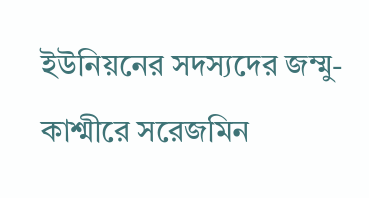ইউনিয়নের সদস্যদের জম্মু-কাশ্মীরে সরেজমিন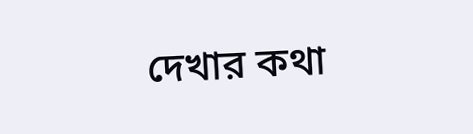দেখার কথা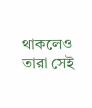থাকলেও তারা সেই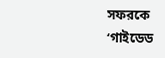সফরকে ‘গাইডেড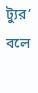ট্যুর’ বলে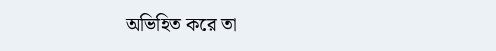অভিহিত করে তা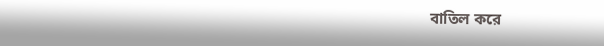বাতিল করে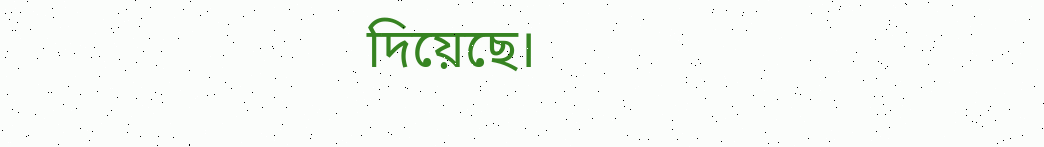দিয়েছে।